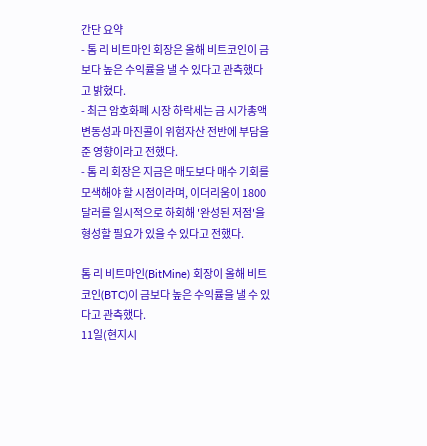간단 요약
- 톰 리 비트마인 회장은 올해 비트코인이 금보다 높은 수익률을 낼 수 있다고 관측했다고 밝혔다.
- 최근 암호화폐 시장 하락세는 금 시가총액 변동성과 마진콜이 위험자산 전반에 부담을 준 영향이라고 전했다.
- 톰 리 회장은 지금은 매도보다 매수 기회를 모색해야 할 시점이라며, 이더리움이 1800달러를 일시적으로 하회해 '완성된 저점'을 형성할 필요가 있을 수 있다고 전했다.

톰 리 비트마인(BitMine) 회장이 올해 비트코인(BTC)이 금보다 높은 수익률을 낼 수 있다고 관측했다.
11일(현지시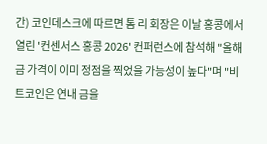간) 코인데스크에 따르면 톰 리 회장은 이날 홍콩에서 열린 '컨센서스 홍콩 2026' 컨퍼런스에 참석해 "올해 금 가격이 이미 정점을 찍었을 가능성이 높다"며 "비트코인은 연내 금을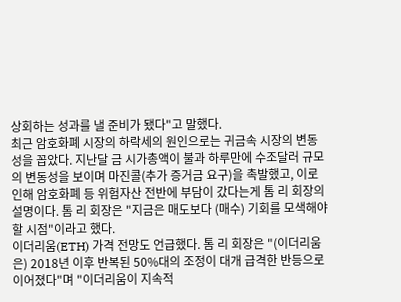상회하는 성과를 낼 준비가 됐다"고 말했다.
최근 암호화폐 시장의 하락세의 원인으로는 귀금속 시장의 변동성을 꼽았다. 지난달 금 시가총액이 불과 하루만에 수조달러 규모의 변동성을 보이며 마진콜(추가 증거금 요구)을 촉발했고, 이로 인해 암호화폐 등 위험자산 전반에 부담이 갔다는게 톰 리 회장의 설명이다. 톰 리 회장은 "지금은 매도보다 (매수) 기회를 모색해야 할 시점"이라고 했다.
이더리움(ETH) 가격 전망도 언급했다. 톰 리 회장은 "(이더리움은) 2018년 이후 반복된 50%대의 조정이 대개 급격한 반등으로 이어졌다"며 "이더리움이 지속적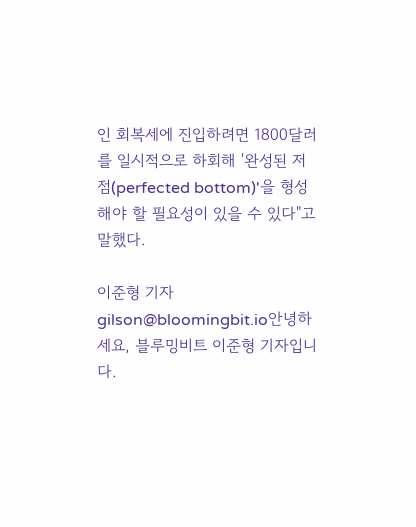인 회복세에 진입하려면 1800달러를 일시적으로 하회해 '완성된 저점(perfected bottom)'을 형성해야 할 필요성이 있을 수 있다"고 말했다.

이준형 기자
gilson@bloomingbit.io안녕하세요, 블루밍비트 이준형 기자입니다.